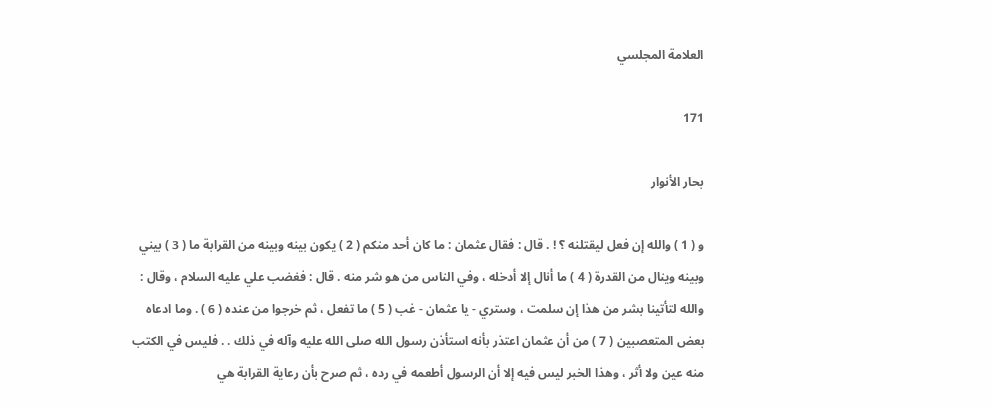العلامة المجلسي

171

بحار الأنوار

و ( 1 ) والله إن فعل ليقتلنه ؟ ! . قال : فقال عثمان : ما كان أحد منكم ( 2 ) يكون بينه وبينه من القرابة ما ( 3 ) بيني وبينه وينال من القدرة ( 4 ) ما أنال إلا أدخله ، وفي الناس من هو شر منه . قال : فغضب علي عليه السلام ، وقال : والله لتأتينا بشر من هذا إن سلمت ، وستري - يا عثمان - غب ( 5 ) ما تفعل ، ثم خرجوا من عنده ( 6 ) . وما ادعاه بعض المتعصبين ( 7 ) من أن عثمان اعتذر بأنه استأذن رسول الله صلى الله عليه وآله في ذلك . . فليس في الكتب منه عين ولا أثر ، وهذا الخبر ليس فيه إلا أن الرسول أطعمه في رده ، ثم صرح بأن رعاية القرابة هي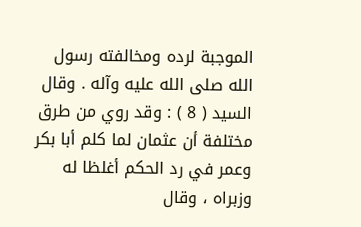الموجبة لرده ومخالفته رسول الله صلى الله عليه وآله . وقال السيد ( 8 ) : وقد روي من طرق مختلفة أن عثمان لما كلم أبا بكر وعمر في رد الحكم أغلظا له وزبراه ، وقال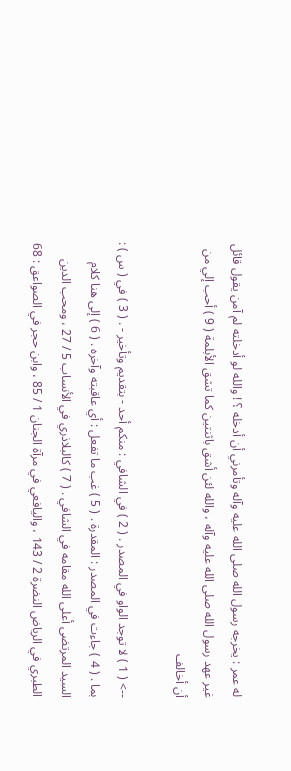له عمر : يخرجه رسول الله صلى الله عليه وآله وتأمرني أن أدخله ؟ ! والله لو أدخلته لم آمن يقول قائل غير عهد رسول الله صلى الله عليه وآله ، والله لئن أشق باثنتين كما تشق الأبلمة ( 9 ) أحب إلي من أن أخالف

--> ( 1 ) لا توجد الواو في المصدر . ( 2 ) في الشافي : منكم أحد - بتقديم وتأخير - . ( 3 ) في ( س ) : بما . ( 4 ) جاءت في المصدر : المقدرة . ( 5 ) غب ما تفعل : أي عاقبته وآخره . ( 6 ) إلى هنا كلام السيد المرتضى أعلى الله مقامه في الشافي . ( 7 ) كالبلاذري في الأنساب 5 / 27 ، ومحب الدين الطبري في الرياض النضرة 2 / 143 ، واليافعي في مرآة الجنان 1 / 85 ، وابن حجر في الصواعق : 68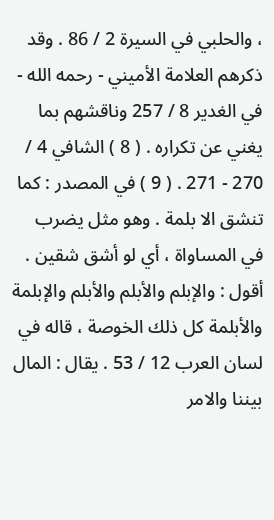، والحلبي في السيرة 2 / 86 . وقد ذكرهم العلامة الأميني - رحمه الله - في الغدير 8 / 257 وناقشهم بما يغني عن تكراره . ( 8 ) الشافي 4 / 270 - 271 . ( 9 ) في المصدر : كما تنشق الا بلمة . وهو مثل يضرب في المساواة ، أي لو أشق شقين . أقول : والإبلم والأبلم والأبلم والإبلمة والأبلمة كل ذلك الخوصة ، قاله في لسان العرب 12 / 53 . يقال : المال بيننا والامر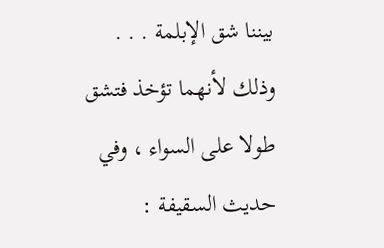بيننا شق الإبلمة . . . وذلك لأنهما تؤخذ فتشق طولا على السواء ، وفي حديث السقيفة :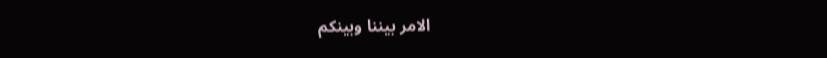الامر بيننا وبينكم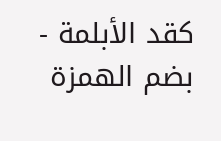كقد الأبلمة - بضم الهمزة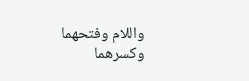واللام وفتحهما وكسرهما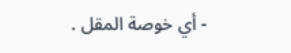- أي خوصة المقل .